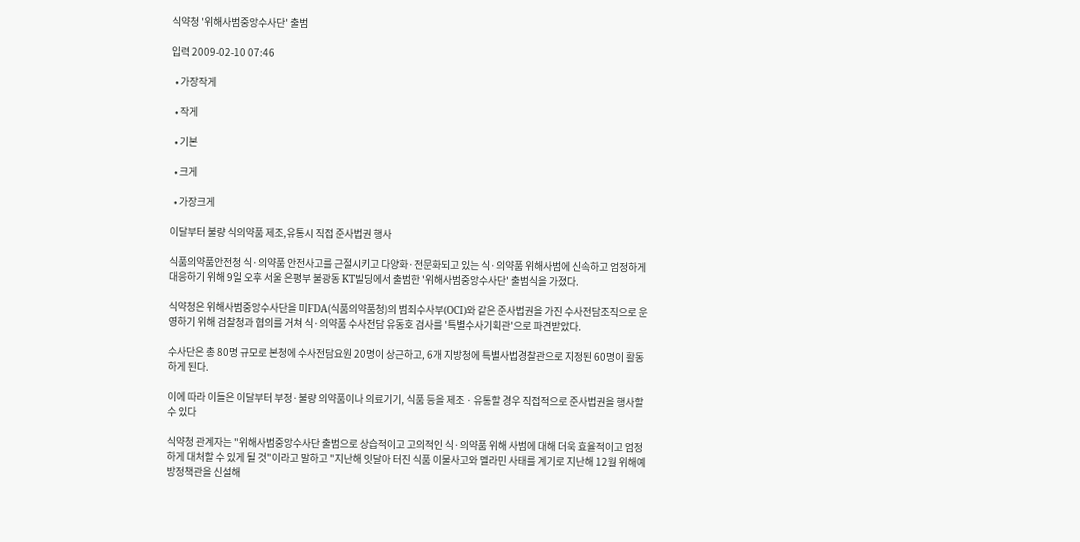식약청 '위해사범중앙수사단' 출범

입력 2009-02-10 07:46

  • 가장작게

  • 작게

  • 기본

  • 크게

  • 가장크게

이달부터 불량 식의약품 제조,유통시 직접 준사법권 행사

식품의약품안전청 식·의약품 안전사고를 근절시키고 다양화·전문화되고 있는 식·의약품 위해사범에 신속하고 엄정하게 대응하기 위해 9일 오후 서울 은평부 불광동 KT빌딩에서 출범한 '위해사범중앙수사단' 출범식을 가졌다.

식약청은 위해사범중앙수사단을 미FDA(식품의약품청)의 범죄수사부(OCI)와 같은 준사법권을 가진 수사전담조직으로 운영하기 위해 검찰청과 협의를 거쳐 식·의약품 수사전담 유동호 검사를 '특별수사기획관'으로 파견받았다.

수사단은 총 80명 규모로 본청에 수사전담요원 20명이 상근하고, 6개 지방청에 특별사법경찰관으로 지정된 60명이 활동하게 된다.

이에 따라 이들은 이달부터 부정·불량 의약품이나 의료기기, 식품 등을 제조ㆍ유통할 경우 직접적으로 준사법권을 행사할 수 있다

식약청 관계자는 "위해사범중앙수사단 출범으로 상습적이고 고의적인 식·의약품 위해 사범에 대해 더욱 효율적이고 엄정하게 대처할 수 있게 될 것"이라고 말하고 "지난해 잇달아 터진 식품 이물사고와 멜라민 사태를 계기로 지난해 12월 위해예방정책관을 신설해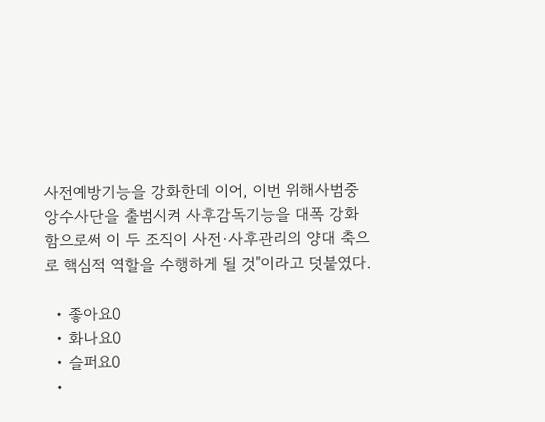사전예방기능을 강화한데 이어, 이번 위해사범중앙수사단을 출범시켜 사후감독기능을 대폭 강화함으로써 이 두 조직이 사전·사후관리의 양대 축으로 핵심적 역할을 수행하게 될 것"이라고 덧붙였다.

  • 좋아요0
  • 화나요0
  • 슬퍼요0
  •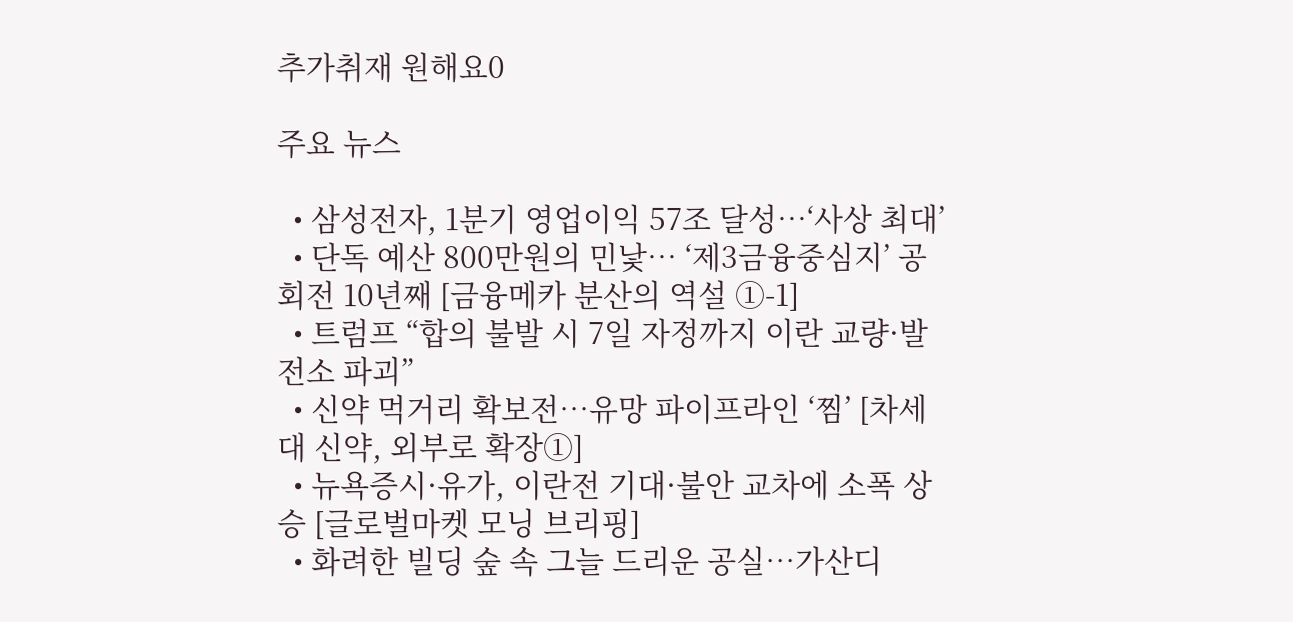추가취재 원해요0

주요 뉴스

  • 삼성전자, 1분기 영업이익 57조 달성⋯‘사상 최대’
  • 단독 예산 800만원의 민낯⋯ ‘제3금융중심지’ 공회전 10년째 [금융메카 분산의 역설 ①-1]
  • 트럼프 “합의 불발 시 7일 자정까지 이란 교량·발전소 파괴”
  • 신약 먹거리 확보전…유망 파이프라인 ‘찜’ [차세대 신약, 외부로 확장①]
  • 뉴욕증시·유가, 이란전 기대·불안 교차에 소폭 상승 [글로벌마켓 모닝 브리핑]
  • 화려한 빌딩 숲 속 그늘 드리운 공실…가산디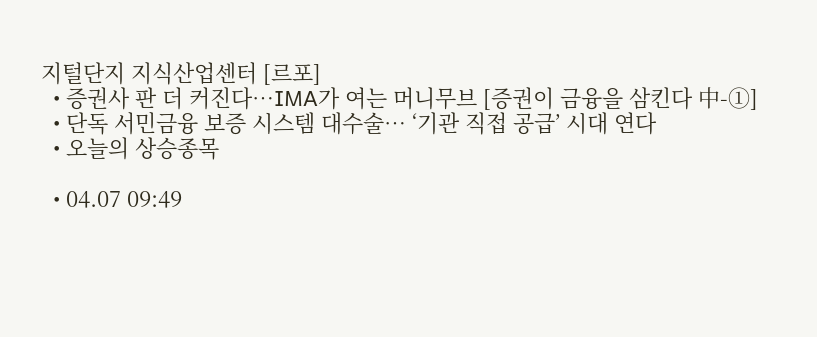지털단지 지식산업센터 [르포]
  • 증권사 판 더 커진다…IMA가 여는 머니무브 [증권이 금융을 삼킨다 中-①]
  • 단독 서민금융 보증 시스템 대수술… ‘기관 직접 공급’ 시대 연다
  • 오늘의 상승종목

  • 04.07 09:49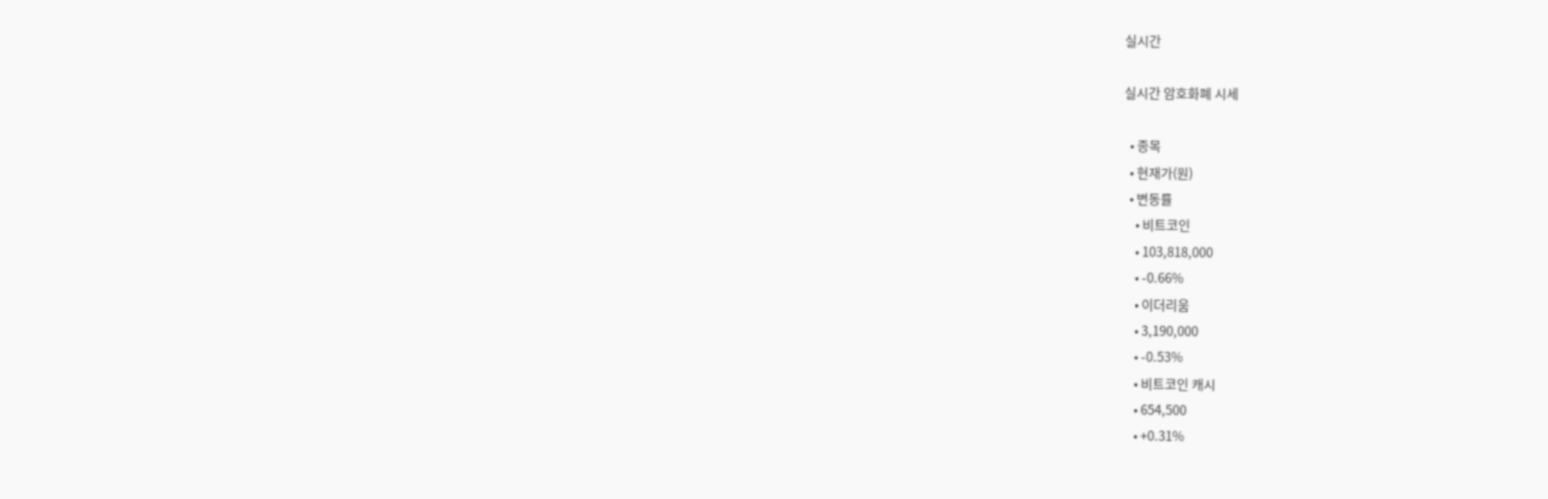실시간

실시간 암호화폐 시세

  • 종목
  • 현재가(원)
  • 변동률
    • 비트코인
    • 103,818,000
    • -0.66%
    • 이더리움
    • 3,190,000
    • -0.53%
    • 비트코인 캐시
    • 654,500
    • +0.31%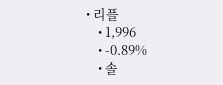• 리플
    • 1,996
    • -0.89%
    • 솔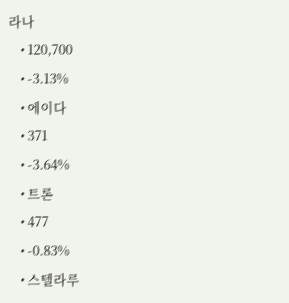라나
    • 120,700
    • -3.13%
    • 에이다
    • 371
    • -3.64%
    • 트론
    • 477
    • -0.83%
    • 스텔라루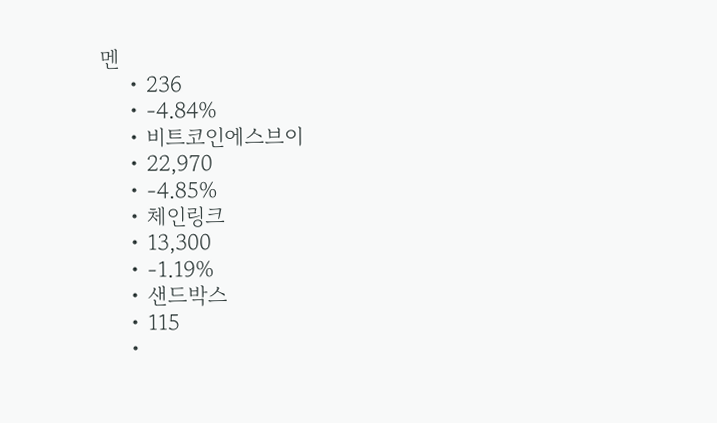멘
    • 236
    • -4.84%
    • 비트코인에스브이
    • 22,970
    • -4.85%
    • 체인링크
    • 13,300
    • -1.19%
    • 샌드박스
    • 115
    •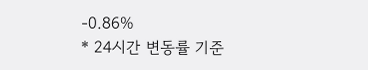-0.86%
* 24시간 변동률 기준